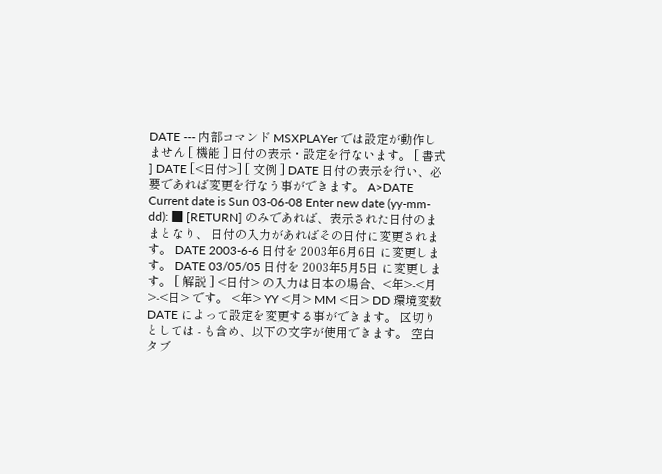DATE --- 内部コマンド MSXPLAYer では設定が動作しません [ 機能 ] 日付の表示・設定を行ないます。 [ 書式 ] DATE [<日付>] [ 文例 ] DATE 日付の表示を行い、必要であれば変更を行なう事ができます。 A>DATE Current date is Sun 03-06-08 Enter new date (yy-mm-dd): ■ [RETURN] のみであれば、表示された日付のままとなり、 日付の入力があればその日付に変更されます。 DATE 2003-6-6 日付を 2003年6月6日 に変更します。 DATE 03/05/05 日付を 2003年5月5日 に変更します。 [ 解説 ] <日付> の入力は日本の場合、<年>-<月>-<日> です。 <年> YY <月> MM <日> DD 環境変数 DATE によって設定を変更する事ができます。 区切りとしては - も含め、以下の文字が使用できます。 空白 タブ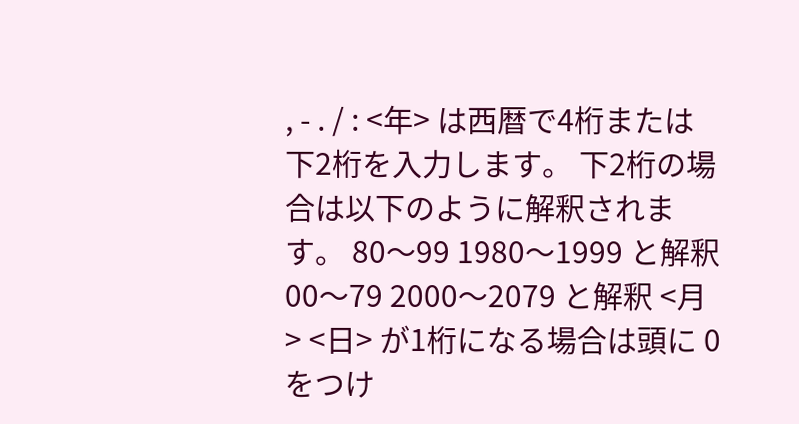, - . / : <年> は西暦で4桁または下2桁を入力します。 下2桁の場合は以下のように解釈されます。 80〜99 1980〜1999 と解釈 00〜79 2000〜2079 と解釈 <月> <日> が1桁になる場合は頭に 0 をつけ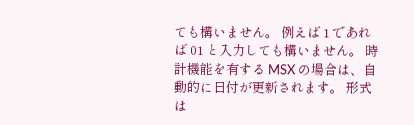ても構いません。 例えば 1 であれば 01 と入力しても構いません。 時計機能を有する MSX の場合は、自動的に日付が更新されます。 形式は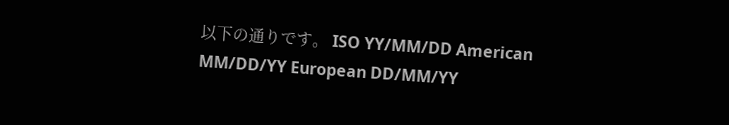以下の通りです。 ISO YY/MM/DD American MM/DD/YY European DD/MM/YY